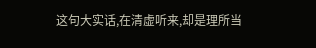这句大实话,在清虚听来,却是理所当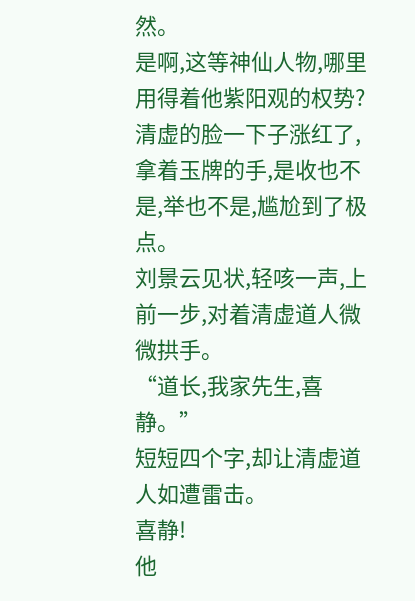然。
是啊,这等神仙人物,哪里用得着他紫阳观的权势?
清虚的脸一下子涨红了,拿着玉牌的手,是收也不是,举也不是,尴尬到了极点。
刘景云见状,轻咳一声,上前一步,对着清虚道人微微拱手。
“道长,我家先生,喜静。”
短短四个字,却让清虚道人如遭雷击。
喜静!
他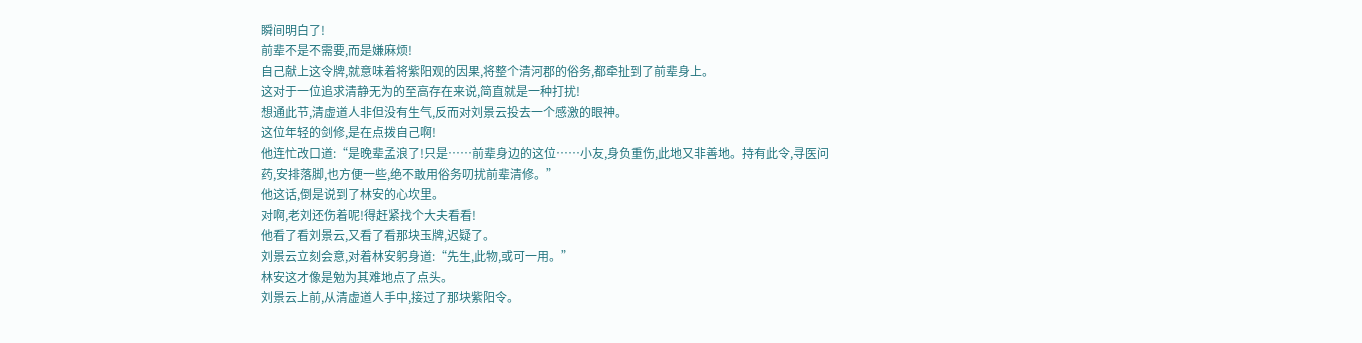瞬间明白了!
前辈不是不需要,而是嫌麻烦!
自己献上这令牌,就意味着将紫阳观的因果,将整个清河郡的俗务,都牵扯到了前辈身上。
这对于一位追求清静无为的至高存在来说,简直就是一种打扰!
想通此节,清虚道人非但没有生气,反而对刘景云投去一个感激的眼神。
这位年轻的剑修,是在点拨自己啊!
他连忙改口道:“是晚辈孟浪了!只是……前辈身边的这位……小友,身负重伤,此地又非善地。持有此令,寻医问药,安排落脚,也方便一些,绝不敢用俗务叨扰前辈清修。”
他这话,倒是说到了林安的心坎里。
对啊,老刘还伤着呢!得赶紧找个大夫看看!
他看了看刘景云,又看了看那块玉牌,迟疑了。
刘景云立刻会意,对着林安躬身道:“先生,此物,或可一用。”
林安这才像是勉为其难地点了点头。
刘景云上前,从清虚道人手中,接过了那块紫阳令。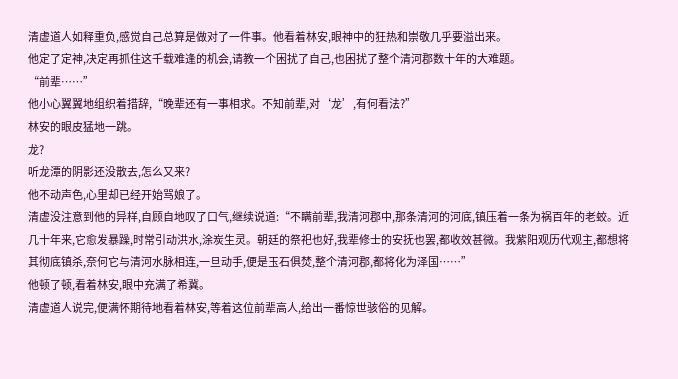清虚道人如释重负,感觉自己总算是做对了一件事。他看着林安,眼神中的狂热和崇敬几乎要溢出来。
他定了定神,决定再抓住这千载难逢的机会,请教一个困扰了自己,也困扰了整个清河郡数十年的大难题。
“前辈……”
他小心翼翼地组织着措辞,“晚辈还有一事相求。不知前辈,对‘龙’,有何看法?”
林安的眼皮猛地一跳。
龙?
听龙潭的阴影还没散去,怎么又来?
他不动声色,心里却已经开始骂娘了。
清虚没注意到他的异样,自顾自地叹了口气,继续说道:“不瞒前辈,我清河郡中,那条清河的河底,镇压着一条为祸百年的老蛟。近几十年来,它愈发暴躁,时常引动洪水,涂炭生灵。朝廷的祭祀也好,我辈修士的安抚也罢,都收效甚微。我紫阳观历代观主,都想将其彻底镇杀,奈何它与清河水脉相连,一旦动手,便是玉石俱焚,整个清河郡,都将化为泽国……”
他顿了顿,看着林安,眼中充满了希冀。
清虚道人说完,便满怀期待地看着林安,等着这位前辈高人,给出一番惊世骇俗的见解。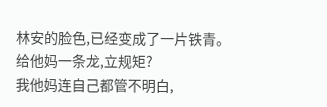林安的脸色,已经变成了一片铁青。
给他妈一条龙,立规矩?
我他妈连自己都管不明白,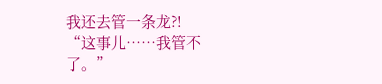我还去管一条龙?!
“这事儿……我管不了。”